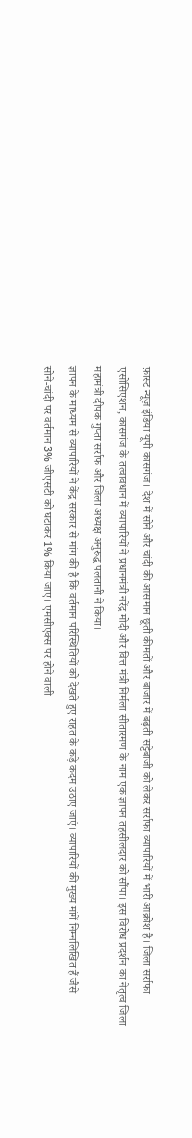फ़ास्ट न्यूज़ इंडिया यूपी कासगंज। देश में सोने और चांदी की आसमान छूती कीमतों और बाजार में बढ़ती सट्टेबाजी को लेकर सर्राफा व्यापारियों में भारी आक्रोश है। जिला सर्राफा एसोसिएशन, कासगंज के तत्वावधान में व्यापारियों ने प्रधानमंत्री नरेंद्र मोदी और वित्त मंत्री निर्मला सीतारमण के नाम एक ज्ञापन तहसीलदार को सौंपा। इस विरोध प्रदर्शन का नेतृत्व जिला महामंत्री दीपक गुप्ता सर्राफ और जिला अध्यक्ष अनुरुद्ध पलतानी ने किया।
ज्ञापन के माध्यम से व्यापारियों ने केंद्र सरकार से मांग की है कि वर्तमान परिस्थितियों को देखते हुए राहत के कड़े कदम उठाए जाएं। व्यापारियों की मुख्य मांगें निम्नलिखित हैं जैसे
सोने-चांदी पर वर्तमान 3% जीएसटी को घटाकर 1% किया जाए। एमसीएक्स पर होने वाली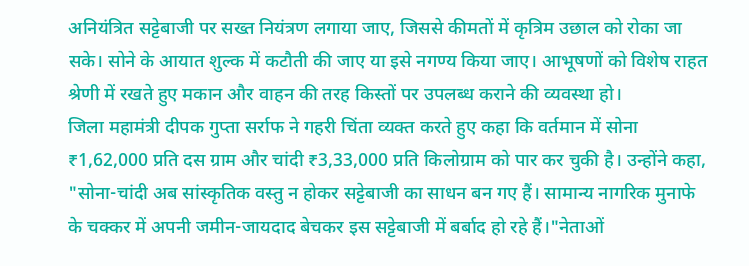अनियंत्रित सट्टेबाजी पर सख्त नियंत्रण लगाया जाए, जिससे कीमतों में कृत्रिम उछाल को रोका जा सके। सोने के आयात शुल्क में कटौती की जाए या इसे नगण्य किया जाए। आभूषणों को विशेष राहत श्रेणी में रखते हुए मकान और वाहन की तरह किस्तों पर उपलब्ध कराने की व्यवस्था हो।
जिला महामंत्री दीपक गुप्ता सर्राफ ने गहरी चिंता व्यक्त करते हुए कहा कि वर्तमान में सोना ₹1,62,000 प्रति दस ग्राम और चांदी ₹3,33,000 प्रति किलोग्राम को पार कर चुकी है। उन्होंने कहा, "सोना-चांदी अब सांस्कृतिक वस्तु न होकर सट्टेबाजी का साधन बन गए हैं। सामान्य नागरिक मुनाफे के चक्कर में अपनी जमीन-जायदाद बेचकर इस सट्टेबाजी में बर्बाद हो रहे हैं।"नेताओं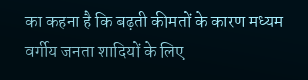का कहना है कि बढ़ती कीमतों के कारण मध्यम वर्गीय जनता शादियों के लिए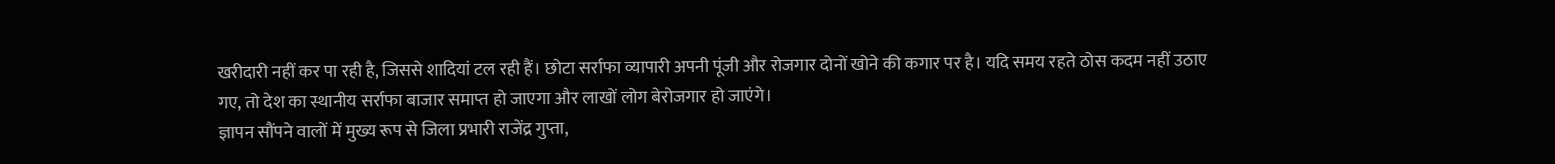खरीदारी नहीं कर पा रही है, जिससे शादियां टल रही हैं। छोटा सर्राफा व्यापारी अपनी पूंजी और रोजगार दोनों खोने की कगार पर है। यदि समय रहते ठोस कदम नहीं उठाए गए, तो देश का स्थानीय सर्राफा बाजार समाप्त हो जाएगा और लाखों लोग बेरोजगार हो जाएंगे।
ज्ञापन सौंपने वालों में मुख्य रूप से जिला प्रभारी राजेंद्र गुप्ता,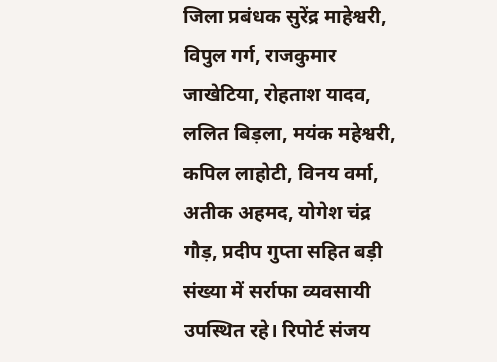जिला प्रबंधक सुरेंद्र माहेश्वरी, विपुल गर्ग, राजकुमार जाखेटिया, रोहताश यादव, ललित बिड़ला, मयंक महेश्वरी, कपिल लाहोटी, विनय वर्मा, अतीक अहमद, योगेश चंद्र गौड़, प्रदीप गुप्ता सहित बड़ी संख्या में सर्राफा व्यवसायी उपस्थित रहे। रिपोर्ट संजय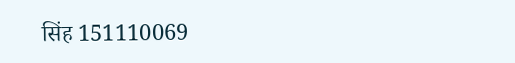सिंह 151110069